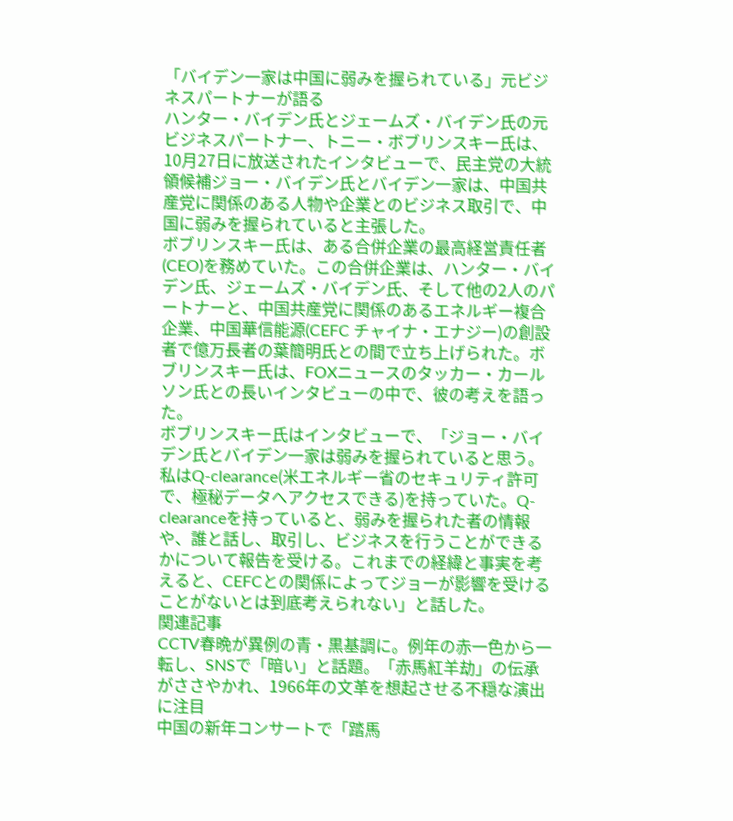「バイデン一家は中国に弱みを握られている」元ビジネスパートナーが語る
ハンター・バイデン氏とジェームズ・バイデン氏の元ビジネスパートナー、トニー・ボブリンスキー氏は、10月27日に放送されたインタビューで、民主党の大統領候補ジョー・バイデン氏とバイデン一家は、中国共産党に関係のある人物や企業とのビジネス取引で、中国に弱みを握られていると主張した。
ボブリンスキー氏は、ある合併企業の最高経営責任者(CEO)を務めていた。この合併企業は、ハンター・バイデン氏、ジェームズ・バイデン氏、そして他の2人のパートナーと、中国共産党に関係のあるエネルギー複合企業、中国華信能源(CEFC チャイナ・エナジー)の創設者で億万長者の葉簡明氏との間で立ち上げられた。ボブリンスキー氏は、FOXニュースのタッカー・カールソン氏との長いインタビューの中で、彼の考えを語った。
ボブリンスキー氏はインタビューで、「ジョー・バイデン氏とバイデン一家は弱みを握られていると思う。私はQ-clearance(米エネルギー省のセキュリティ許可で、極秘データへアクセスできる)を持っていた。Q-clearanceを持っていると、弱みを握られた者の情報や、誰と話し、取引し、ビジネスを行うことができるかについて報告を受ける。これまでの経緯と事実を考えると、CEFCとの関係によってジョーが影響を受けることがないとは到底考えられない」と話した。
関連記事
CCTV春晩が異例の青・黒基調に。例年の赤一色から一転し、SNSで「暗い」と話題。「赤馬紅羊劫」の伝承がささやかれ、1966年の文革を想起させる不穏な演出に注目
中国の新年コンサートで「踏馬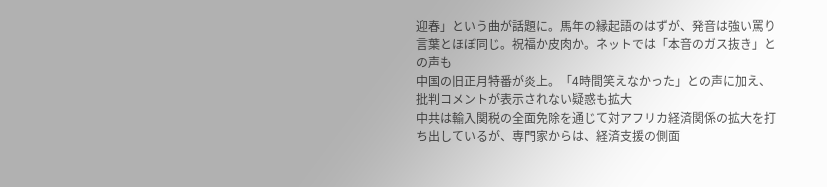迎春」という曲が話題に。馬年の縁起語のはずが、発音は強い罵り言葉とほぼ同じ。祝福か皮肉か。ネットでは「本音のガス抜き」との声も
中国の旧正月特番が炎上。「4時間笑えなかった」との声に加え、批判コメントが表示されない疑惑も拡大
中共は輸入関税の全面免除を通じて対アフリカ経済関係の拡大を打ち出しているが、専門家からは、経済支援の側面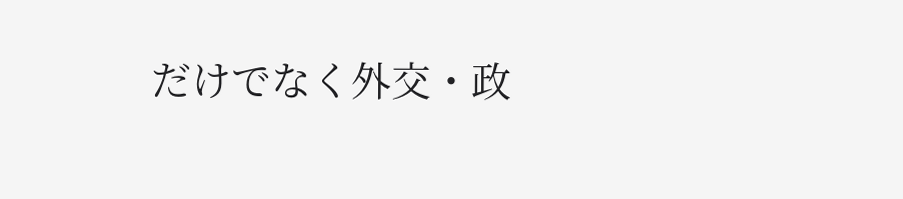だけでなく外交・政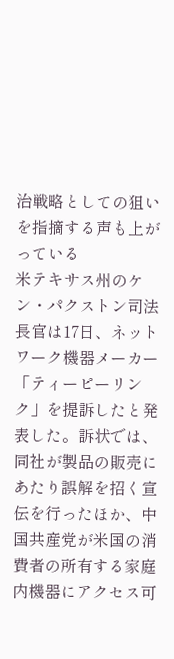治戦略としての狙いを指摘する声も上がっている
米テキサス州のケン・パクストン司法長官は17日、ネットワーク機器メーカー「ティーピーリンク」を提訴したと発表した。訴状では、同社が製品の販売にあたり誤解を招く宣伝を行ったほか、中国共産党が米国の消費者の所有する家庭内機器にアクセス可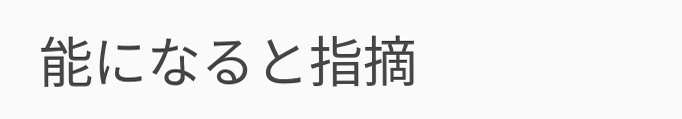能になると指摘